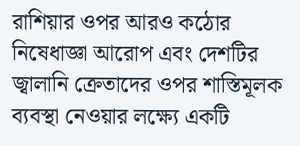রাশিয়ার ওপর আরও কঠোর নিষেধাজ্ঞা আরোপ এবং দেশটির জ্বালানি ক্রেতাদের ওপর শাস্তিমূলক ব্যবস্থা নেওয়ার লক্ষ্যে একটি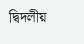দ্বিদলীয়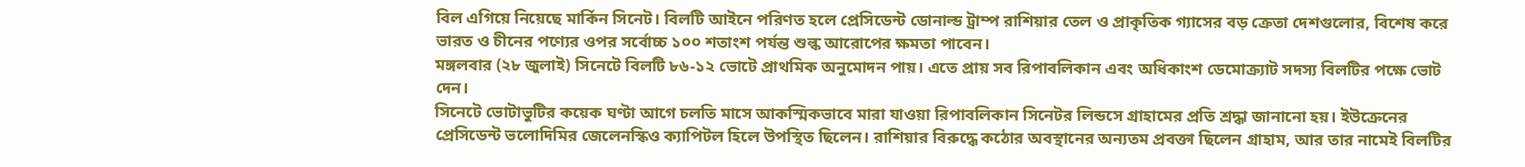বিল এগিয়ে নিয়েছে মার্কিন সিনেট। বিলটি আইনে পরিণত হলে প্রেসিডেন্ট ডোনাল্ড ট্রাম্প রাশিয়ার তেল ও প্রাকৃতিক গ্যাসের বড় ক্রেতা দেশগুলোর, বিশেষ করে ভারত ও চীনের পণ্যের ওপর সর্বোচ্চ ১০০ শতাংশ পর্যন্ত শুল্ক আরোপের ক্ষমতা পাবেন।
মঙ্গলবার (২৮ জুলাই) সিনেটে বিলটি ৮৬-১২ ভোটে প্রাথমিক অনুমোদন পায়। এতে প্রায় সব রিপাবলিকান এবং অধিকাংশ ডেমোক্র্যাট সদস্য বিলটির পক্ষে ভোট দেন।
সিনেটে ভোটাভুটির কয়েক ঘণ্টা আগে চলতি মাসে আকস্মিকভাবে মারা যাওয়া রিপাবলিকান সিনেটর লিন্ডসে গ্রাহামের প্রতি শ্রদ্ধা জানানো হয়। ইউক্রেনের প্রেসিডেন্ট ভলোদিমির জেলেনস্কিও ক্যাপিটল হিলে উপস্থিত ছিলেন। রাশিয়ার বিরুদ্ধে কঠোর অবস্থানের অন্যতম প্রবক্তা ছিলেন গ্রাহাম, আর তার নামেই বিলটির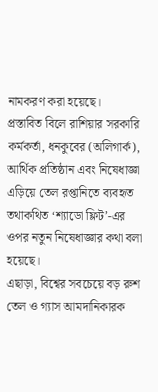নামকরণ করা হয়েছে।
প্রস্তাবিত বিলে রাশিয়ার সরকারি কর্মকর্তা, ধনকুবের (অলিগার্ক), আর্থিক প্রতিষ্ঠান এবং নিষেধাজ্ঞা এড়িয়ে তেল রপ্তানিতে ব্যবহৃত তথাকথিত ‘শ্যাডো ফ্লিট’-এর ওপর নতুন নিষেধাজ্ঞার কথা বলা হয়েছে।
এছাড়া, বিশ্বের সবচেয়ে বড় রুশ তেল ও গ্যাস আমদানিকারক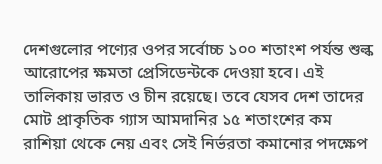দেশগুলোর পণ্যের ওপর সর্বোচ্চ ১০০ শতাংশ পর্যন্ত শুল্ক আরোপের ক্ষমতা প্রেসিডেন্টকে দেওয়া হবে। এই তালিকায় ভারত ও চীন রয়েছে। তবে যেসব দেশ তাদের মোট প্রাকৃতিক গ্যাস আমদানির ১৫ শতাংশের কম রাশিয়া থেকে নেয় এবং সেই নির্ভরতা কমানোর পদক্ষেপ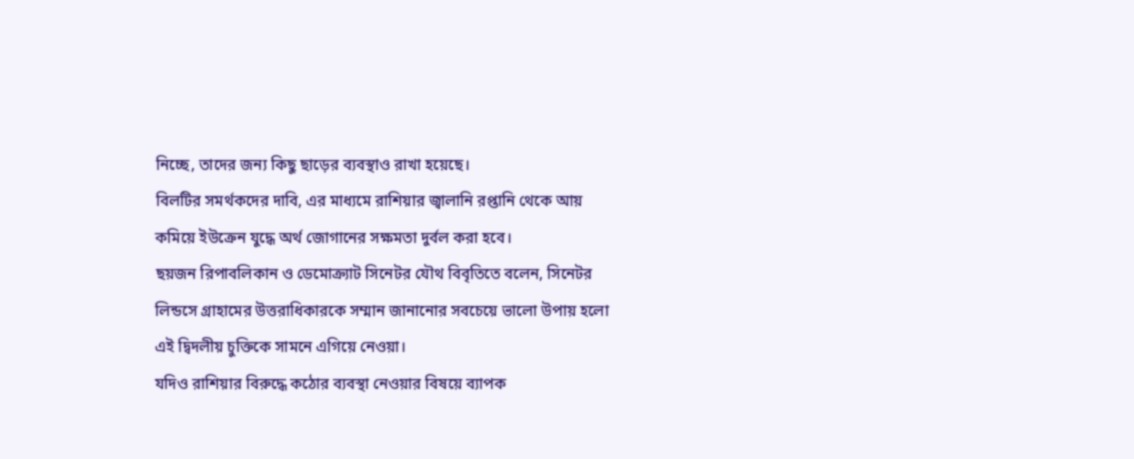নিচ্ছে, তাদের জন্য কিছু ছাড়ের ব্যবস্থাও রাখা হয়েছে।
বিলটির সমর্থকদের দাবি, এর মাধ্যমে রাশিয়ার জ্বালানি রপ্তানি থেকে আয় কমিয়ে ইউক্রেন যুদ্ধে অর্থ জোগানের সক্ষমতা দুর্বল করা হবে।
ছয়জন রিপাবলিকান ও ডেমোক্র্যাট সিনেটর যৌথ বিবৃতিতে বলেন, সিনেটর লিন্ডসে গ্রাহামের উত্তরাধিকারকে সম্মান জানানোর সবচেয়ে ভালো উপায় হলো এই দ্বিদলীয় চুক্তিকে সামনে এগিয়ে নেওয়া।
যদিও রাশিয়ার বিরুদ্ধে কঠোর ব্যবস্থা নেওয়ার বিষয়ে ব্যাপক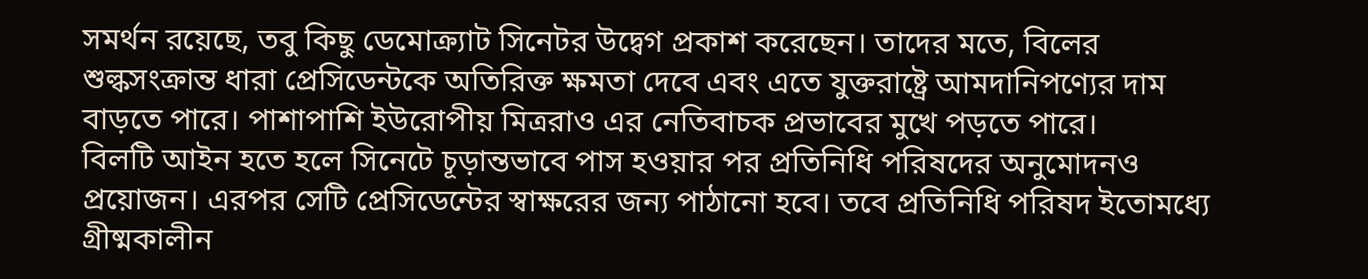সমর্থন রয়েছে, তবু কিছু ডেমোক্র্যাট সিনেটর উদ্বেগ প্রকাশ করেছেন। তাদের মতে, বিলের শুল্কসংক্রান্ত ধারা প্রেসিডেন্টকে অতিরিক্ত ক্ষমতা দেবে এবং এতে যুক্তরাষ্ট্রে আমদানিপণ্যের দাম বাড়তে পারে। পাশাপাশি ইউরোপীয় মিত্ররাও এর নেতিবাচক প্রভাবের মুখে পড়তে পারে।
বিলটি আইন হতে হলে সিনেটে চূড়ান্তভাবে পাস হওয়ার পর প্রতিনিধি পরিষদের অনুমোদনও প্রয়োজন। এরপর সেটি প্রেসিডেন্টের স্বাক্ষরের জন্য পাঠানো হবে। তবে প্রতিনিধি পরিষদ ইতোমধ্যে গ্রীষ্মকালীন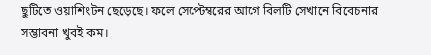ছুটিতে ওয়াশিংটন ছেড়েছে। ফলে সেপ্টেম্বরের আগে বিলটি সেখানে বিবেচনার সম্ভাবনা খুবই কম।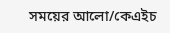সময়ের আলো/কেএইচ